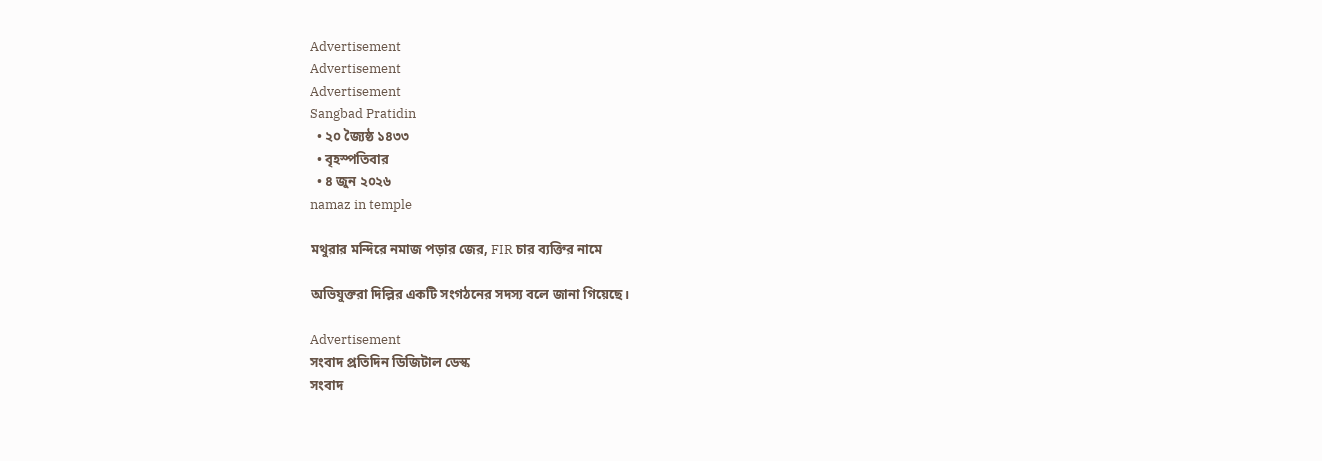Advertisement
Advertisement
Advertisement
Sangbad Pratidin
  • ২০ জ্যৈষ্ঠ ১৪৩৩
  • বৃহস্পতিবার
  • ৪ জুন ২০২৬
namaz in temple

মথুরার মন্দিরে নমাজ পড়ার জের, FIR চার ব্যক্তির নামে

অভিযুক্তরা দিল্লির একটি সংগঠনের সদস্য বলে জানা গিয়েছে।

Advertisement
সংবাদ প্রতিদিন ডিজিটাল ডেস্ক
সংবাদ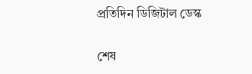প্রতিদিন ডিজিটাল ডেস্ক

শেষ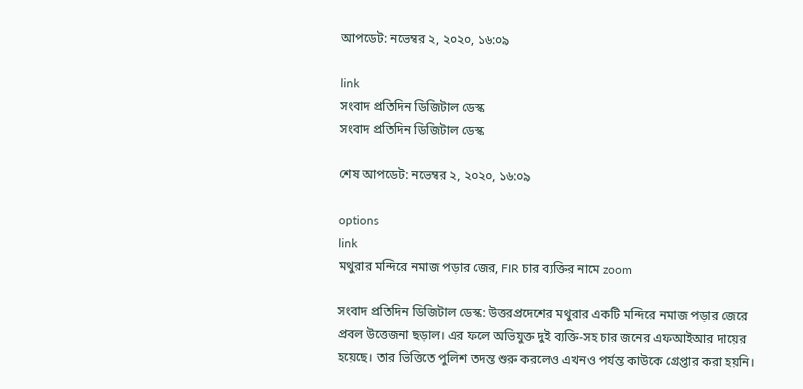আপডেট: নভেম্বর ২, ২০২০, ১৬:০৯

link
সংবাদ প্রতিদিন ডিজিটাল ডেস্ক
সংবাদ প্রতিদিন ডিজিটাল ডেস্ক

শেষ আপডেট: নভেম্বর ২, ২০২০, ১৬:০৯

options
link
মথুরার মন্দিরে নমাজ পড়ার জের, FIR চার ব্যক্তির নামে zoom

সংবাদ প্রতিদিন ডিজিটাল ডেস্ক: উত্তরপ্রদেশের মথুরার একটি মন্দিরে নমাজ পড়ার জেরে প্রবল উত্তেজনা ছড়াল। এর ফলে অভিযুক্ত দুই ব্যক্তি-সহ চার জনের এফআইআর দায়ের হয়েছে। তার ভিত্তিতে পুলিশ তদন্ত শুরু করলেও এখনও পর্যন্ত কাউকে গ্রেপ্তার করা হয়নি।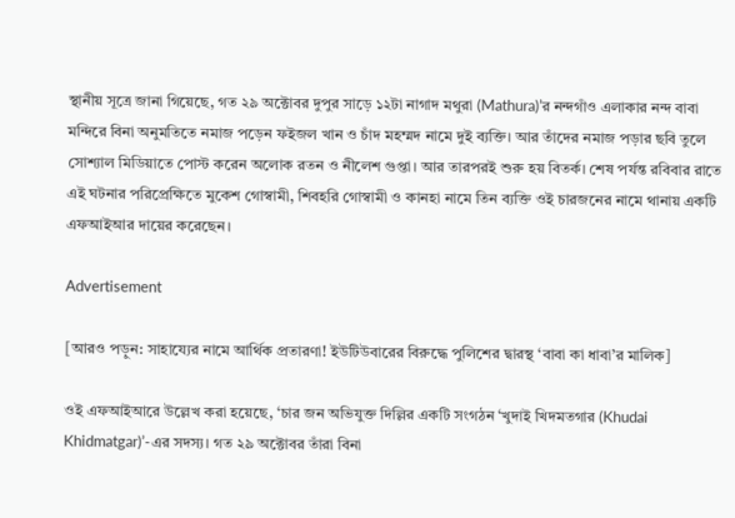স্থানীয় সূত্রে জানা গিয়েছে, গত ২৯ অক্টোবর দুপুর সাড়ে ১২টা নাগাদ মথুরা (Mathura)’র নন্দগাঁও এলাকার নন্দ বাবা মন্দিরে বিনা অনুমতিতে নমাজ পড়েন ফইজল খান ও চাঁদ মহম্মদ নামে দুই ব্যক্তি। আর তাঁদের নমাজ পড়ার ছবি তুলে সোশ্যাল মিডিয়াতে পোস্ট করেন অলোক রতন ও নীলেশ গুপ্তা। আর তারপরই শুরু হয় বিতর্ক। শেষ পর্যন্ত রবিবার রাতে এই ঘটনার পরিপ্রেক্ষিতে মুকেশ গোস্বামী, শিবহরি গোস্বামী ও কানহা নামে তিন ব্যক্তি ওই চারজনের নামে থানায় একটি এফআইআর দায়ের করেছেন।

Advertisement

[আরও পড়ুন: সাহায্যের নামে আর্থিক প্রতারণা! ইউটিউবারের বিরুদ্ধে পুলিশের দ্বারস্থ ‘বাবা কা ধাবা’র মালিক]

ওই এফআইআরে উল্লেখ করা হয়েছে, ‘চার জন অভিযুক্ত দিল্লির একটি সংগঠন ‘খুদাই খিদমতগার (Khudai Khidmatgar)’-এর সদস্য। গত ২৯ অক্টোবর তাঁরা বিনা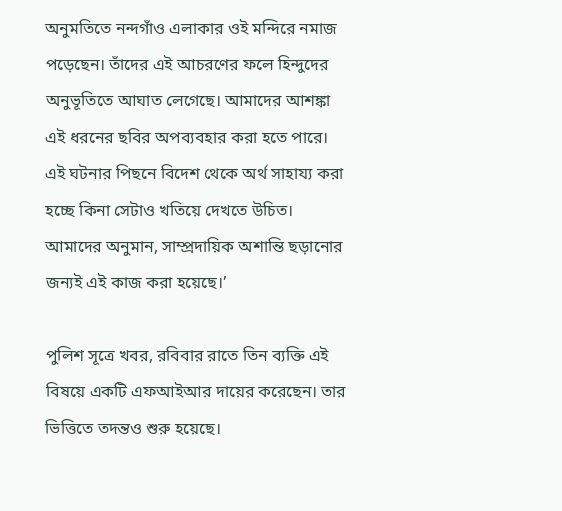অনুমতিতে নন্দগাঁও এলাকার ওই মন্দিরে নমাজ পড়েছেন। তাঁদের এই আচরণের ফলে হিন্দুদের অনুভূতিতে আঘাত লেগেছে। আমাদের আশঙ্কা এই ধরনের ছবির অপব্যবহার করা হতে পারে। এই ঘটনার পিছনে বিদেশ থেকে অর্থ সাহায্য করা হচ্ছে কিনা সেটাও খতিয়ে দেখতে উচিত। আমাদের অনুমান, সাম্প্রদায়িক অশান্তি ছড়ানোর জন্যই এই কাজ করা হয়েছে।’

পুলিশ সূত্রে খবর, রবিবার রাতে তিন ব্যক্তি এই বিষয়ে একটি এফআইআর দায়ের করেছেন। তার ভিত্তিতে তদন্তও শুরু হয়েছে।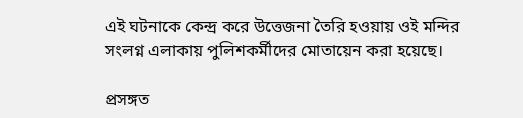এই ঘটনাকে কেন্দ্র করে উত্তেজনা তৈরি হওয়ায় ওই মন্দির সংলগ্ন এলাকায় পুলিশকর্মীদের মোতায়েন করা হয়েছে।

প্রসঙ্গত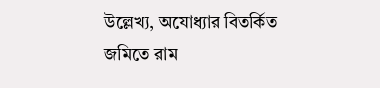উল্লেখ্য, অযোধ্যার বিতর্কিত জমিতে রাম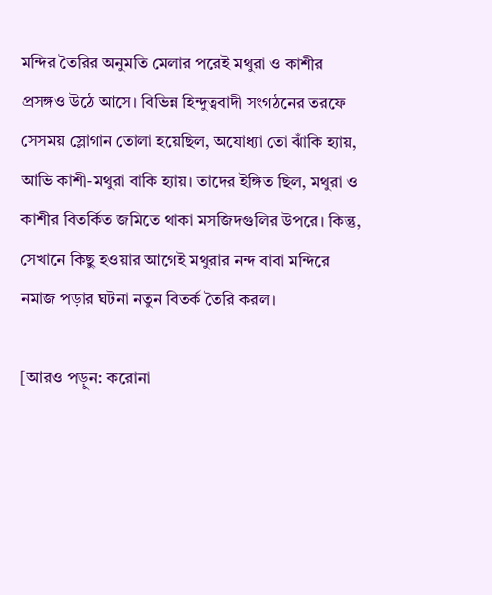মন্দির তৈরির অনুমতি মেলার পরেই মথুরা ও কাশীর প্রসঙ্গও উঠে আসে। বিভিন্ন হিন্দুত্ববাদী সংগঠনের তরফে সেসময় স্লোগান তোলা হয়েছিল, অযোধ্যা তো ঝাঁকি হ্যায়, আভি কাশী-মথুরা বাকি হ্যায়। তাদের ইঙ্গিত ছিল, মথুরা ও কাশীর বিতর্কিত জমিতে থাকা মসজিদগুলির উপরে। কিন্তু, সেখানে কিছু হওয়ার আগেই মথুরার নন্দ বাবা মন্দিরে নমাজ পড়ার ঘটনা নতুন বিতর্ক তৈরি করল।

[আরও পড়ুন: করোনা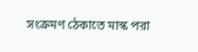সংক্রমণ ঠেকাতে মাস্ক পরা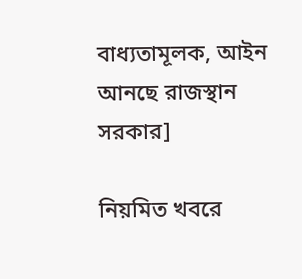বাধ্যতামূলক, আইন আনছে রাজস্থান সরকার]

নিয়মিত খবরে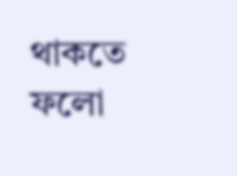থাকতে ফলো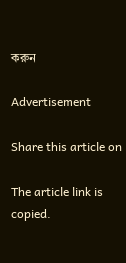করুন

Advertisement

Share this article on

The article link is copied.